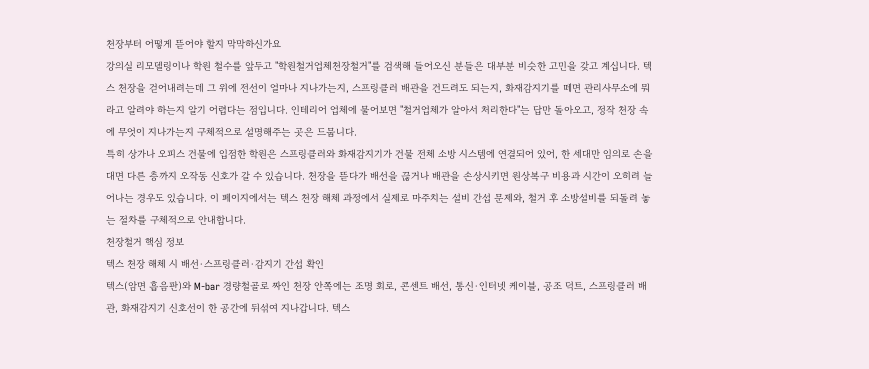천장부터 어떻게 뜯어야 할지 막막하신가요
강의실 리모델링이나 학원 철수를 앞두고 "학원철거업체천장철거"를 검색해 들어오신 분들은 대부분 비슷한 고민을 갖고 계십니다. 텍스 천장을 걷어내려는데 그 위에 전선이 얼마나 지나가는지, 스프링클러 배관을 건드려도 되는지, 화재감지기를 떼면 관리사무소에 뭐라고 알려야 하는지 알기 어렵다는 점입니다. 인테리어 업체에 물어보면 "철거업체가 알아서 처리한다"는 답만 돌아오고, 정작 천장 속에 무엇이 지나가는지 구체적으로 설명해주는 곳은 드뭅니다.
특히 상가나 오피스 건물에 입점한 학원은 스프링클러와 화재감지기가 건물 전체 소방 시스템에 연결되어 있어, 한 세대만 임의로 손을 대면 다른 층까지 오작동 신호가 갈 수 있습니다. 천장을 뜯다가 배선을 끊거나 배관을 손상시키면 원상복구 비용과 시간이 오히려 늘어나는 경우도 있습니다. 이 페이지에서는 텍스 천장 해체 과정에서 실제로 마주치는 설비 간섭 문제와, 철거 후 소방설비를 되돌려 놓는 절차를 구체적으로 안내합니다.
천장철거 핵심 정보
텍스 천장 해체 시 배선·스프링클러·감지기 간섭 확인
텍스(암면 흡음판)와 M-bar 경량철골로 짜인 천장 안쪽에는 조명 회로, 콘센트 배선, 통신·인터넷 케이블, 공조 덕트, 스프링클러 배관, 화재감지기 신호선이 한 공간에 뒤섞여 지나갑니다. 텍스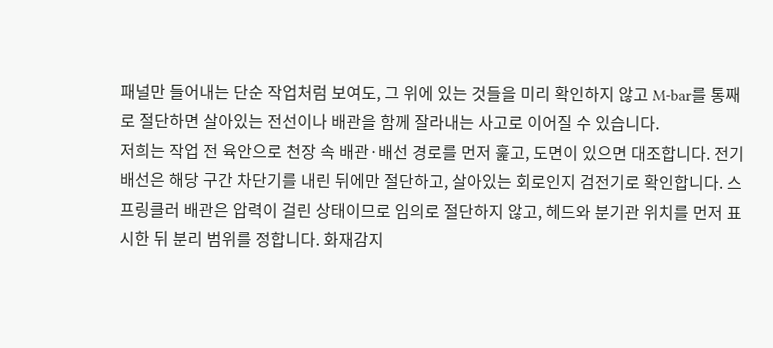패널만 들어내는 단순 작업처럼 보여도, 그 위에 있는 것들을 미리 확인하지 않고 M-bar를 통째로 절단하면 살아있는 전선이나 배관을 함께 잘라내는 사고로 이어질 수 있습니다.
저희는 작업 전 육안으로 천장 속 배관·배선 경로를 먼저 훑고, 도면이 있으면 대조합니다. 전기 배선은 해당 구간 차단기를 내린 뒤에만 절단하고, 살아있는 회로인지 검전기로 확인합니다. 스프링클러 배관은 압력이 걸린 상태이므로 임의로 절단하지 않고, 헤드와 분기관 위치를 먼저 표시한 뒤 분리 범위를 정합니다. 화재감지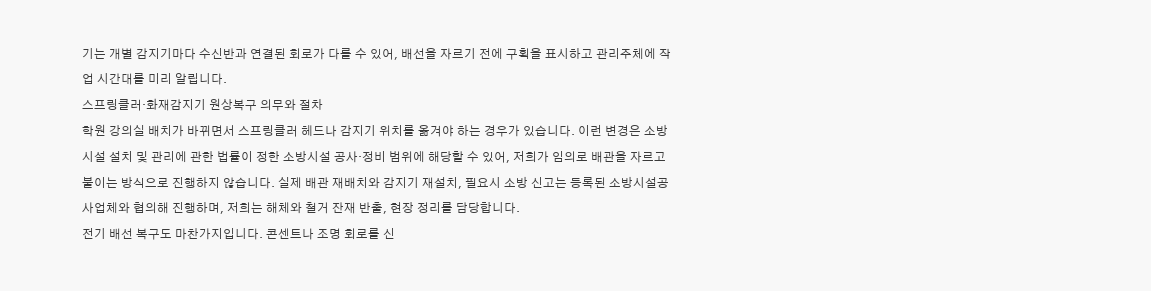기는 개별 감지기마다 수신반과 연결된 회로가 다를 수 있어, 배선을 자르기 전에 구획을 표시하고 관리주체에 작업 시간대를 미리 알립니다.
스프링클러·화재감지기 원상복구 의무와 절차
학원 강의실 배치가 바뀌면서 스프링클러 헤드나 감지기 위치를 옮겨야 하는 경우가 있습니다. 이런 변경은 소방시설 설치 및 관리에 관한 법률이 정한 소방시설 공사·정비 범위에 해당할 수 있어, 저희가 임의로 배관을 자르고 붙이는 방식으로 진행하지 않습니다. 실제 배관 재배치와 감지기 재설치, 필요시 소방 신고는 등록된 소방시설공사업체와 협의해 진행하며, 저희는 해체와 철거 잔재 반출, 현장 정리를 담당합니다.
전기 배선 복구도 마찬가지입니다. 콘센트나 조명 회로를 신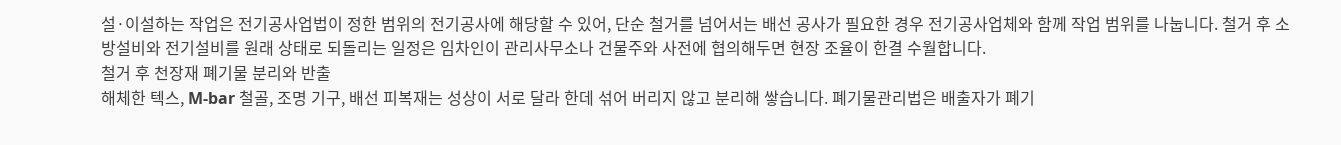설·이설하는 작업은 전기공사업법이 정한 범위의 전기공사에 해당할 수 있어, 단순 철거를 넘어서는 배선 공사가 필요한 경우 전기공사업체와 함께 작업 범위를 나눕니다. 철거 후 소방설비와 전기설비를 원래 상태로 되돌리는 일정은 임차인이 관리사무소나 건물주와 사전에 협의해두면 현장 조율이 한결 수월합니다.
철거 후 천장재 폐기물 분리와 반출
해체한 텍스, M-bar 철골, 조명 기구, 배선 피복재는 성상이 서로 달라 한데 섞어 버리지 않고 분리해 쌓습니다. 폐기물관리법은 배출자가 폐기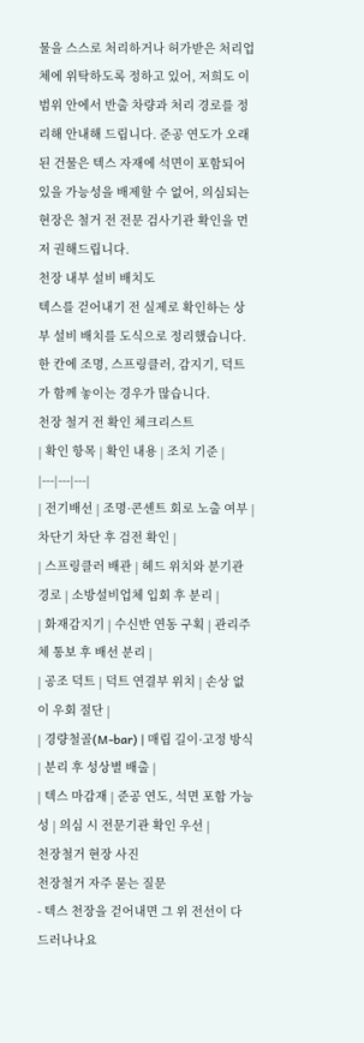물을 스스로 처리하거나 허가받은 처리업체에 위탁하도록 정하고 있어, 저희도 이 범위 안에서 반출 차량과 처리 경로를 정리해 안내해 드립니다. 준공 연도가 오래된 건물은 텍스 자재에 석면이 포함되어 있을 가능성을 배제할 수 없어, 의심되는 현장은 철거 전 전문 검사기관 확인을 먼저 권해드립니다.
천장 내부 설비 배치도
텍스를 걷어내기 전 실제로 확인하는 상부 설비 배치를 도식으로 정리했습니다. 한 칸에 조명, 스프링클러, 감지기, 덕트가 함께 놓이는 경우가 많습니다.
천장 철거 전 확인 체크리스트
| 확인 항목 | 확인 내용 | 조치 기준 |
|---|---|---|
| 전기배선 | 조명·콘센트 회로 노출 여부 | 차단기 차단 후 검전 확인 |
| 스프링클러 배관 | 헤드 위치와 분기관 경로 | 소방설비업체 입회 후 분리 |
| 화재감지기 | 수신반 연동 구획 | 관리주체 통보 후 배선 분리 |
| 공조 덕트 | 덕트 연결부 위치 | 손상 없이 우회 절단 |
| 경량철골(M-bar) | 매립 길이·고정 방식 | 분리 후 성상별 배출 |
| 텍스 마감재 | 준공 연도, 석면 포함 가능성 | 의심 시 전문기관 확인 우선 |
천장철거 현장 사진
천장철거 자주 묻는 질문
- 텍스 천장을 걷어내면 그 위 전선이 다 드러나나요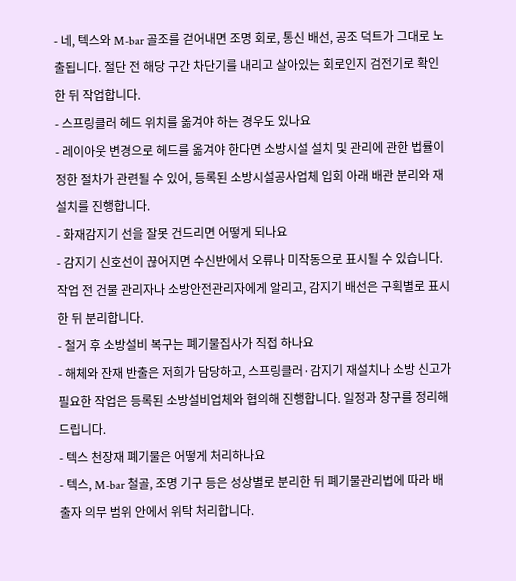- 네, 텍스와 M-bar 골조를 걷어내면 조명 회로, 통신 배선, 공조 덕트가 그대로 노출됩니다. 절단 전 해당 구간 차단기를 내리고 살아있는 회로인지 검전기로 확인한 뒤 작업합니다.
- 스프링클러 헤드 위치를 옮겨야 하는 경우도 있나요
- 레이아웃 변경으로 헤드를 옮겨야 한다면 소방시설 설치 및 관리에 관한 법률이 정한 절차가 관련될 수 있어, 등록된 소방시설공사업체 입회 아래 배관 분리와 재설치를 진행합니다.
- 화재감지기 선을 잘못 건드리면 어떻게 되나요
- 감지기 신호선이 끊어지면 수신반에서 오류나 미작동으로 표시될 수 있습니다. 작업 전 건물 관리자나 소방안전관리자에게 알리고, 감지기 배선은 구획별로 표시한 뒤 분리합니다.
- 철거 후 소방설비 복구는 폐기물집사가 직접 하나요
- 해체와 잔재 반출은 저희가 담당하고, 스프링클러·감지기 재설치나 소방 신고가 필요한 작업은 등록된 소방설비업체와 협의해 진행합니다. 일정과 창구를 정리해 드립니다.
- 텍스 천장재 폐기물은 어떻게 처리하나요
- 텍스, M-bar 철골, 조명 기구 등은 성상별로 분리한 뒤 폐기물관리법에 따라 배출자 의무 범위 안에서 위탁 처리합니다.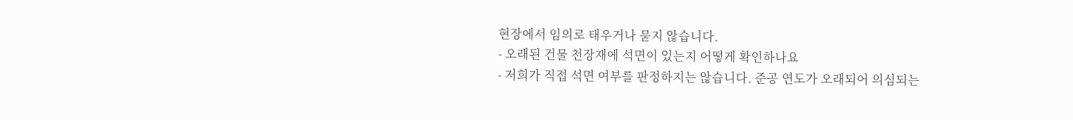현장에서 임의로 태우거나 묻지 않습니다.
- 오래된 건물 천장재에 석면이 있는지 어떻게 확인하나요
- 저희가 직접 석면 여부를 판정하지는 않습니다. 준공 연도가 오래되어 의심되는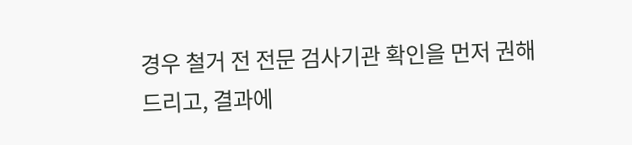경우 철거 전 전문 검사기관 확인을 먼저 권해드리고, 결과에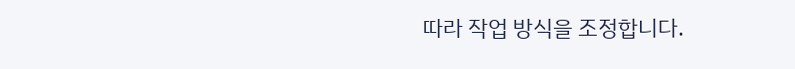따라 작업 방식을 조정합니다.